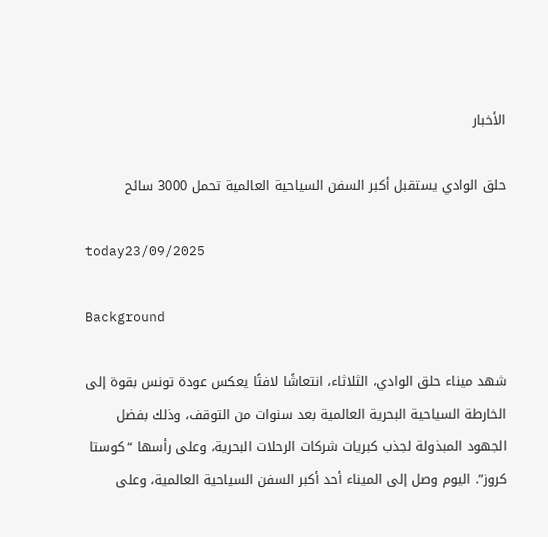الأخبار

حلق الوادي يستقبل أكبر السفن السياحية العالمية تحمل 3000 سائح

today23/09/2025

Background

شهد ميناء حلق الوادي، الثلاثاء، انتعاشًا لافتًا يعكس عودة تونس بقوة إلى الخارطة السياحية البحرية العالمية بعد سنوات من التوقف، وذلك بفضل الجهود المبذولة لجذب كبريات شركات الرحلات البحرية، وعلى رأسها “كوستا كروز”. اليوم وصل إلى الميناء أحد أكبر السفن السياحية العالمية، وعلى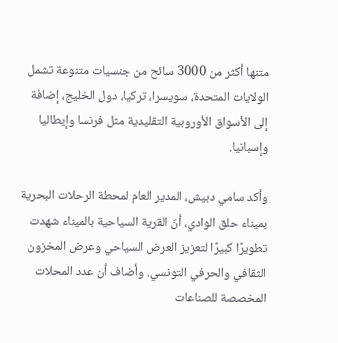متنها أكثر من 3000 سائح من جنسيات متنوعة تشمل الولايات المتحدة، سويسرا، تركيا، دول الخليج، إضافة إلى الأسواق الأوروبية التقليدية مثل فرنسا وإيطاليا وإسبانيا.

وأكد سامي دبيش، المدير العام لمحطة الرحلات البحرية بميناء حلق الوادي، أنّ القرية السياحية بالميناء شهدت تطويرًا كبيرًا لتعزيز العرض السياحي وعرض المخزون الثقافي والحرفي التونسي. وأضاف أن عدد المحلات المخصصة للصناعات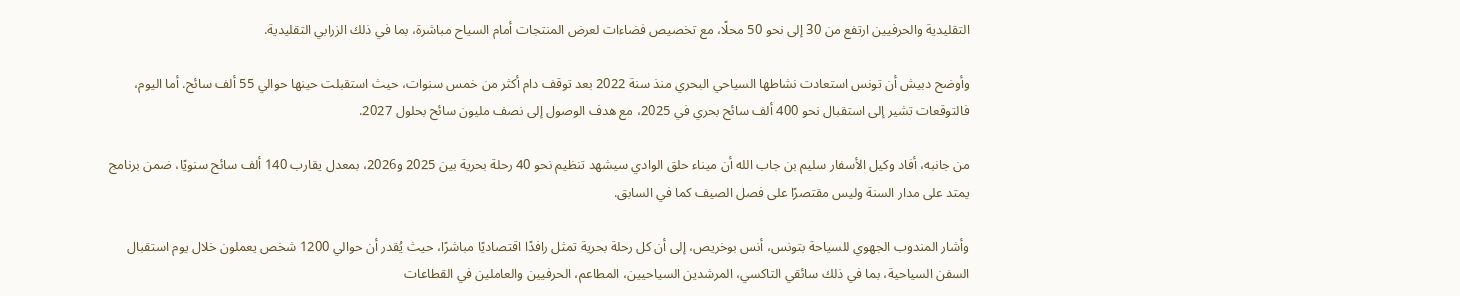التقليدية والحرفيين ارتفع من 30 إلى نحو 50 محلًا، مع تخصيص فضاءات لعرض المنتجات أمام السياح مباشرة، بما في ذلك الزرابي التقليدية.

وأوضح دبيش أن تونس استعادت نشاطها السياحي البحري منذ سنة 2022 بعد توقف دام أكثر من خمس سنوات، حيث استقبلت حينها حوالي 55 ألف سائح. أما اليوم، فالتوقعات تشير إلى استقبال نحو 400 ألف سائح بحري في 2025، مع هدف الوصول إلى نصف مليون سائح بحلول 2027.

من جانبه، أفاد وكيل الأسفار سليم بن جاب الله أن ميناء حلق الوادي سيشهد تنظيم نحو 40 رحلة بحرية بين 2025 و2026، بمعدل يقارب 140 ألف سائح سنويًا، ضمن برنامج يمتد على مدار السنة وليس مقتصرًا على فصل الصيف كما في السابق.

وأشار المندوب الجهوي للسياحة بتونس، أنس بوخريص، إلى أن كل رحلة بحرية تمثل رافدًا اقتصاديًا مباشرًا، حيث يُقدر أن حوالي 1200 شخص يعملون خلال يوم استقبال السفن السياحية، بما في ذلك سائقي التاكسي، المرشدين السياحيين، المطاعم، الحرفيين والعاملين في القطاعات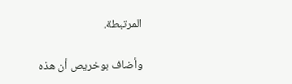المرتبطة.

وأضاف بوخريص أن هذه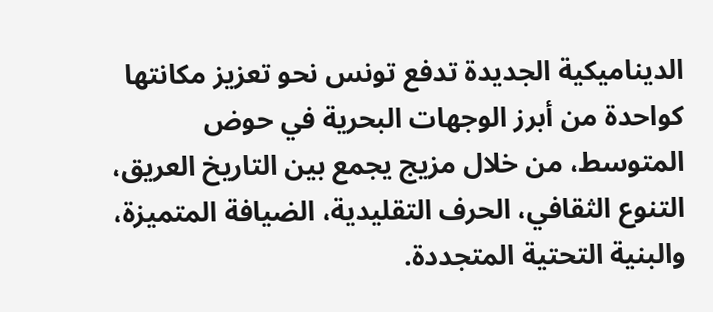الديناميكية الجديدة تدفع تونس نحو تعزيز مكانتها كواحدة من أبرز الوجهات البحرية في حوض المتوسط، من خلال مزيج يجمع بين التاريخ العريق، التنوع الثقافي، الحرف التقليدية، الضيافة المتميزة، والبنية التحتية المتجددة.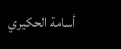أسامة الحكيري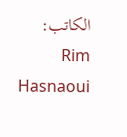الكاتب: Rim Hasnaoui